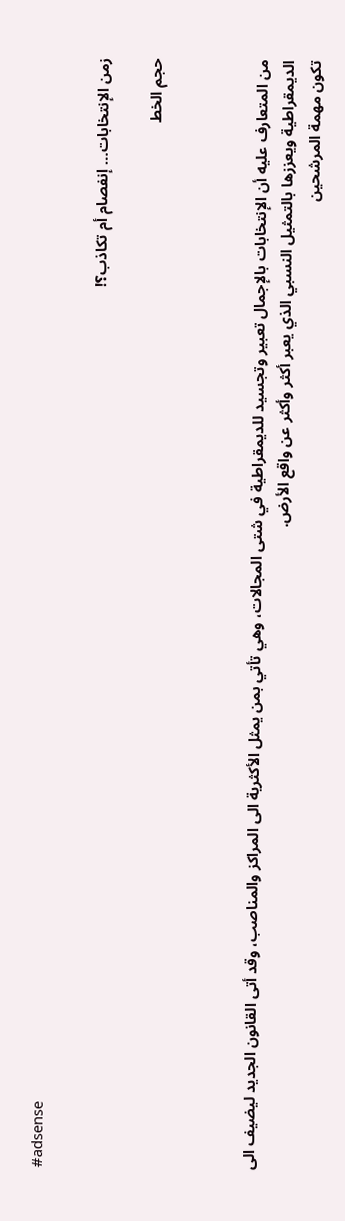#adsense

زمن الإنتخابات… إنفصام أم تكاذب؟!

حجم الخط



من المتعارف عليه أن الإنتخابات بالإجمال تعبير وتجسيد للديمقراطية في شتى المجالات، وهي تأتي بمن يمثل الأكثرية الى المراكز والمناصب، وقد أتى القانون الجديد ليضيف الى الديمقراطية ويعززها بالتمثيل النسبي الذي يعبر أكثر وأكثر عن واقع الأرض.
تكون مهمة المرشحين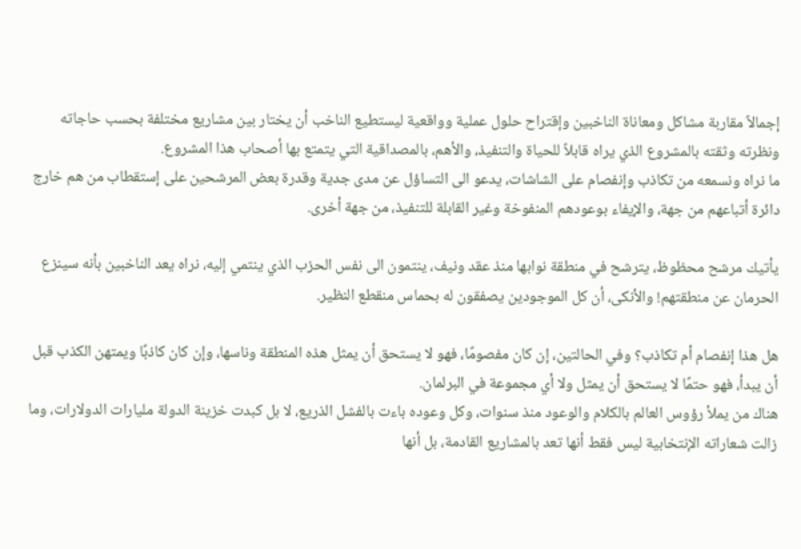إجمالاً مقاربة مشاكل ومعاناة الناخبين وإقتراح حلول عملية وواقعية ليستطيع الناخب أن يختار بين مشاريع مختلفة بحسب حاجاته ونظرته وثقته بالمشروع الذي يراه قابلاً للحياة والتنفيذ، والأهم، بالمصداقية التي يتمتع بها أصحاب هذا المشروع.
ما نراه ونسمعه من تكاذب وإنفصام على الشاشات، يدعو الى التساؤل عن مدى جدية وقدرة بعض المرشحين على إستقطاب من هم خارج دائرة أتباعهم من جهة، والإيفاء بوعودهم المنفوخة وغير القابلة للتنفيذ، من جهة أخرى.

يأتيك مرشح محظوظ، يترشح في منطقة نوابها منذ عقد ونيف، ينتمون الى نفس الحزب الذي ينتمي إليه، نراه يعد الناخبين بأنه سينزع الحرمان عن منطقتهم! والأنكى، أن كل الموجودين يصفقون له بحماس منقطع النظير.

هل هذا إنفصام أم تكاذب؟ وفي الحالتين، إن كان مفصومًا، فهو لا يستحق أن يمثل هذه المنطقة وناسها، وإن كان كاذبًا ويمتهن الكذب قبل أن يبدأ، فهو حتمًا لا يستحق أن يمثل ولا أي مجموعة في البرلمان.
هناك من يملأ رؤوس العالم بالكلام والوعود منذ سنوات، وكل وعوده باءت بالفشل الذريع، لا بل كبدت خزينة الدولة مليارات الدولارات، وما زالت شعاراته الإنتخابية ليس فقط أنها تعد بالمشاريع القادمة، بل أنها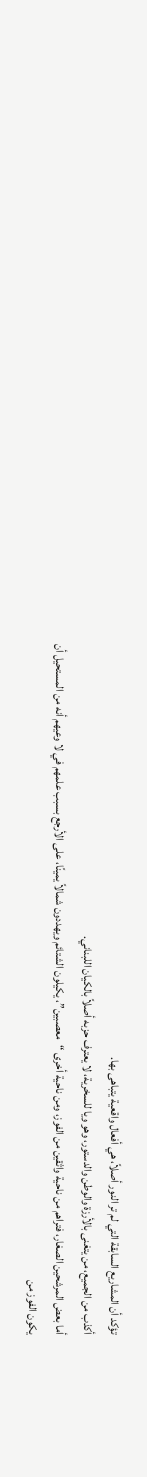تؤكد أن المشاريع السابقة التي لم تر النور أصلاً، هي أفعال واقعية يتباهى بها.
أكذب من الجميع، من يتغنى بالأرزة والوطن والدستور، وهو ويا للسخرية، لا يعترف حزبه أصلاً بالكيان اللبناني.
أما بعض المرشحين الصغار، فتراهم من ناحية واثقين من الفوز، ومن ناحية أخرى “معصبين”، يكيلون الشتائم ويهددون شمالاً يمينًا، على الأرجع بسبب علمهم في لا وعيهم أنه من المستحيل أن يكون الفوز من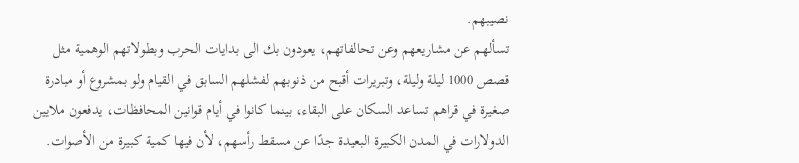نصيبهم.
تسألهم عن مشاريعهم وعن تحالفاتهم، يعودون بك الى بدايات الحرب وبطولاتهم الوهمية مثل قصص 1000 ليلة وليلة، وتبريرات أقبح من ذنوبهم لفشلهم السابق في القيام ولو بمشروع أو مبادرة صغيرة في قراهم تساعد السكان على البقاء، بينما كانوا في أيام قوانين المحافظات، يدفعون ملايين الدولارات في المدن الكبيرة البعيدة جدًا عن مسقط رأسهم، لأن فيها كمية كبيرة من الأصوات.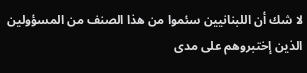لا شك أن اللبنانيين سئموا من هذا الصنف من المسؤولين الذين إختبروهم على مدى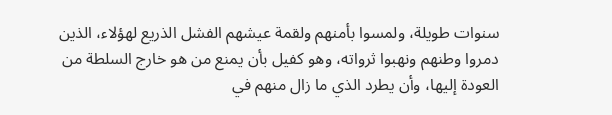سنوات طويلة، ولمسوا بأمنهم ولقمة عيشهم الفشل الذريع لهؤلاء، الذين دمروا وطنهم ونهبوا ثرواته، وهو كفيل بأن يمنع من هو خارج السلطة من العودة إليها، وأن يطرد الذي ما زال منهم في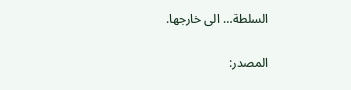السلطة… الى خارجها.

المصدر: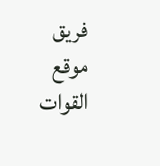فريق موقع القوات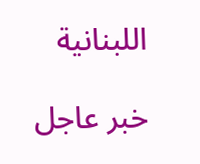اللبنانية

خبر عاجل